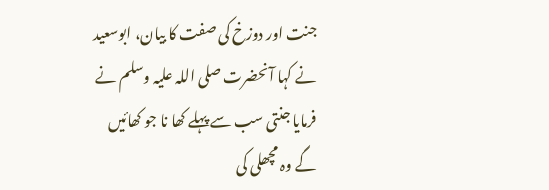جنت اور دوزخ کی صفت کا بیان، ابوسعید نے کہا آنحضرت صلی اللہ علیہ وسلم نے فرمایا جنتی سب سے پہلے کھا نا جو کھائیں گے وہ مچھلی کی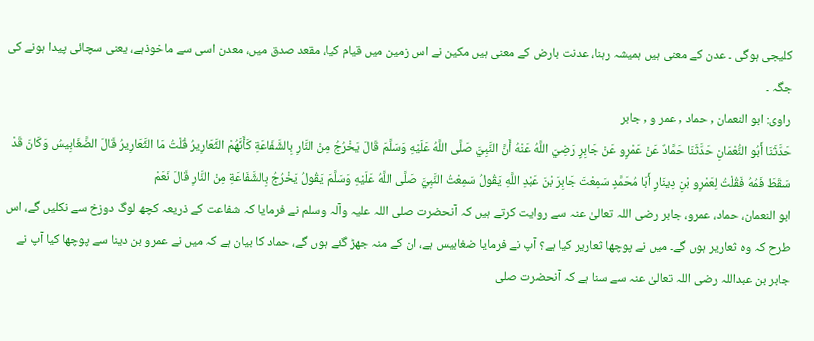کلیجی ہوگی ۔ عدن کے معنی ہیں ہمیشہ رہنا، عدنت بارض کے معنی ہیں مکین نے اس زمین میں قیام کیا، مقعد صدق میں، معدن اسی سے ماخوذہے، یعنی سچائی پیدا ہونے کی جگہ ۔
راوی: ابو النعمان , حماد , عمر و , جابر
حَدَّثَنَا أَبُو النُّعْمَانِ حَدَّثَنَا حَمَّادٌ عَنْ عَمْرٍو عَنْ جَابِرٍ رَضِيَ اللَّهُ عَنْهُ أَنَّ النَّبِيَّ صَلَّی اللَّهُ عَلَيْهِ وَسَلَّمَ قَالَ يَخْرُجُ مِنْ النَّارِ بِالشَّفَاعَةِ کَأَنَّهُمْ الثَّعَارِيرُ قُلْتُ مَا الثَّعَارِيرُ قَالَ الضَّغَابِيسُ وَکَانَ قَدْ سَقَطَ فَمُهُ فَقُلْتُ لِعَمْرِو بْنِ دِينَارٍ أَبَا مُحَمَّدٍ سَمِعْتَ جَابِرَ بْنَ عَبْدِ اللَّهِ يَقُولُ سَمِعْتُ النَّبِيَّ صَلَّی اللَّهُ عَلَيْهِ وَسَلَّمَ يَقُولُ يَخْرُجُ بِالشَّفَاعَةِ مِنْ النَّارِ قَالَ نَعَمْ
ابو النعمان، حماد، عمرو، جابر رضی اللہ تعالیٰ عنہ سے روایت کرتے ہیں کہ آنحضرت صلی اللہ علیہ وآلہ وسلم نے فرمایا کہ شفاعت کے ذریعہ کچھ لوگ دوزخ سے نکلیں گے، اس طرح کہ وہ ثعاریر ہوں گے۔ میں نے پوچھا ثعاریر کیا ہے؟ آپ نے فرمایا ضغابیس ہے، ان کے منہ جھڑ گئے ہوں گے، حماد کا بیان ہے کہ میں نے عمرو بن دینا سے پوچھا کیا آپ نے جابر بن عبداللہ رضی اللہ تعالیٰ عنہ سے سنا ہے کہ آنحضرت صلی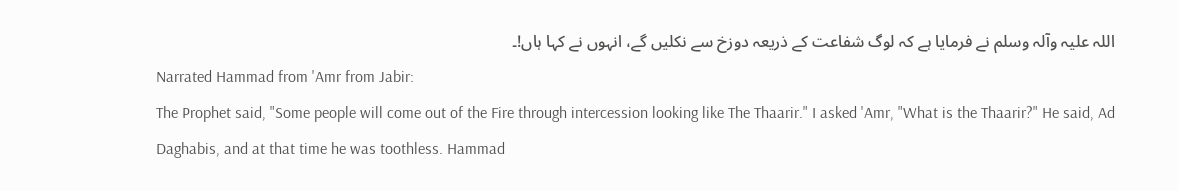اللہ علیہ وآلہ وسلم نے فرمایا ہے کہ لوگ شفاعت کے ذریعہ دوزخ سے نکلیں گے، انہوں نے کہا ہاں!۔
Narrated Hammad from 'Amr from Jabir:
The Prophet said, "Some people will come out of the Fire through intercession looking like The Thaarir." I asked 'Amr, "What is the Thaarir?" He said, Ad Daghabis, and at that time he was toothless. Hammad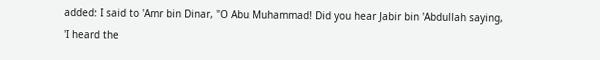added: I said to 'Amr bin Dinar, "O Abu Muhammad! Did you hear Jabir bin 'Abdullah saying, 'I heard the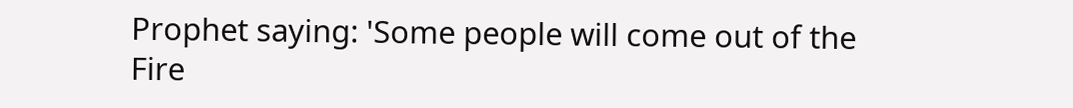Prophet saying: 'Some people will come out of the Fire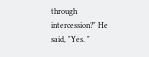through intercession?" He said, "Yes. "